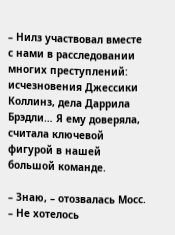– Нилз участвовал вместе с нами в расследовании многих преступлений: исчезновения Джессики Коллинз, дела Даррила Брэдли… Я ему доверяла, считала ключевой фигурой в нашей большой команде.

– Знаю, – отозвалась Мосс. – Не хотелось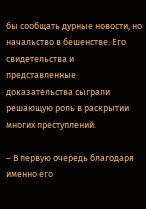бы сообщать дурные новости, но начальство в бешенстве. Его свидетельства и представленные доказательства сыграли решающую роль в раскрытии многих преступлений.

– В первую очередь благодаря именно его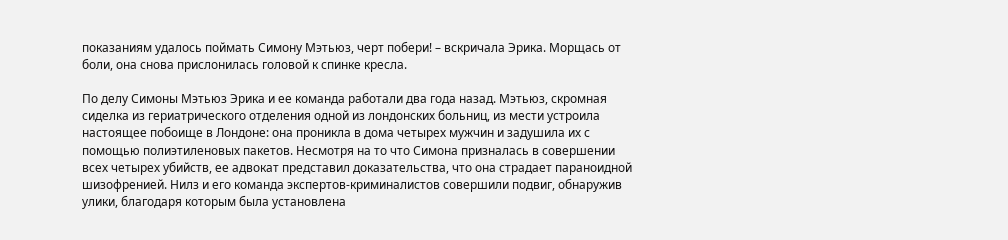показаниям удалось поймать Симону Мэтьюз, черт побери! – вскричала Эрика. Морщась от боли, она снова прислонилась головой к спинке кресла.

По делу Симоны Мэтьюз Эрика и ее команда работали два года назад. Мэтьюз, скромная сиделка из гериатрического отделения одной из лондонских больниц, из мести устроила настоящее побоище в Лондоне: она проникла в дома четырех мужчин и задушила их с помощью полиэтиленовых пакетов. Несмотря на то что Симона призналась в совершении всех четырех убийств, ее адвокат представил доказательства, что она страдает параноидной шизофренией. Нилз и его команда экспертов-криминалистов совершили подвиг, обнаружив улики, благодаря которым была установлена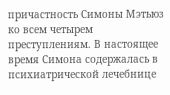причастность Симоны Мэтьюз ко всем четырем преступлениям. В настоящее время Симона содержалась в психиатрической лечебнице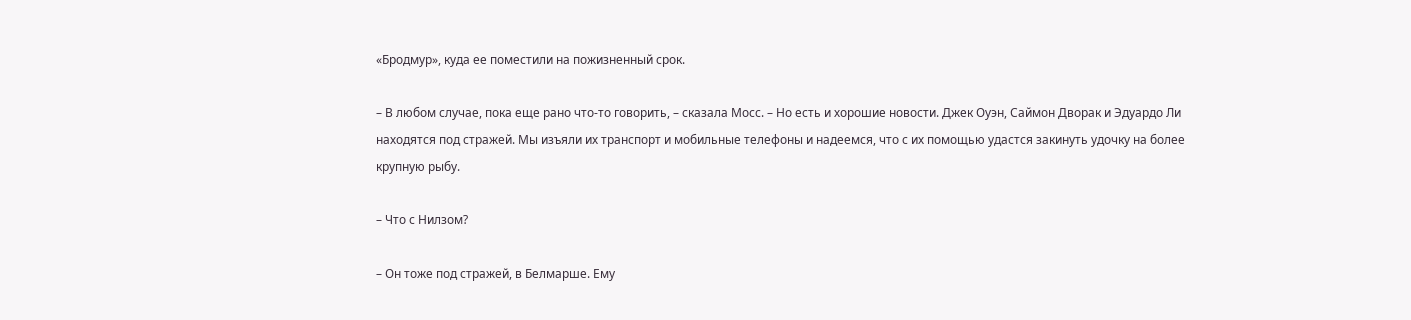«Бродмур», куда ее поместили на пожизненный срок.

– В любом случае, пока еще рано что-то говорить, – сказала Мосс. – Но есть и хорошие новости. Джек Оуэн, Саймон Дворак и Эдуардо Ли находятся под стражей. Мы изъяли их транспорт и мобильные телефоны и надеемся, что с их помощью удастся закинуть удочку на более крупную рыбу.

– Что с Нилзом?

– Он тоже под стражей, в Белмарше. Ему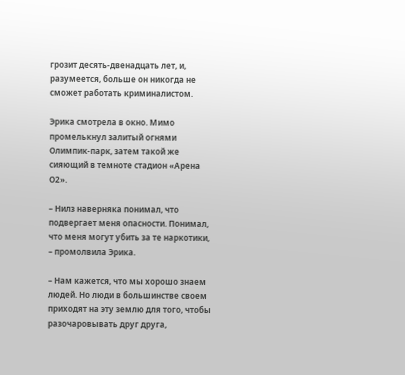грозит десять-двенадцать лет, и, разумеется, больше он никогда не сможет работать криминалистом.

Эрика смотрела в окно. Мимо промелькнул залитый огнями Олимпик-парк, затем такой же сияющий в темноте стадион «Арена О2».

– Нилз наверняка понимал, что подвергает меня опасности. Понимал, что меня могут убить за те наркотики, – промолвила Эрика.

– Нам кажется, что мы хорошо знаем людей. Но люди в большинстве своем приходят на эту землю для того, чтобы разочаровывать друг друга,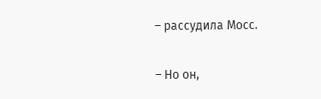– рассудила Мосс.

– Но он,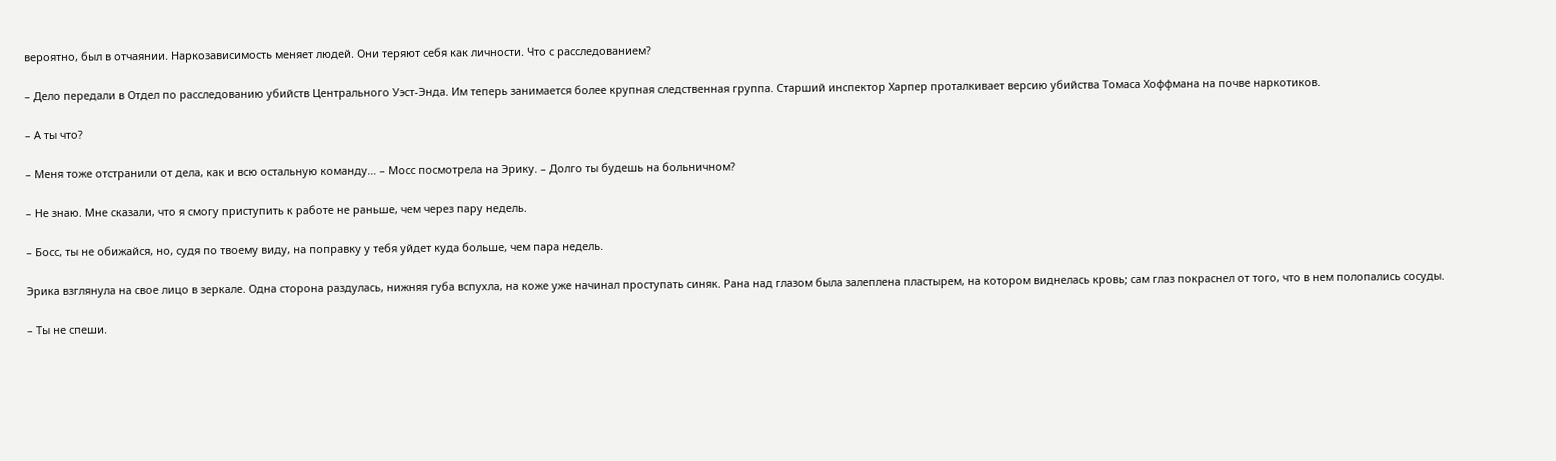вероятно, был в отчаянии. Наркозависимость меняет людей. Они теряют себя как личности. Что с расследованием?

– Дело передали в Отдел по расследованию убийств Центрального Уэст-Энда. Им теперь занимается более крупная следственная группа. Старший инспектор Харпер проталкивает версию убийства Томаса Хоффмана на почве наркотиков.

– А ты что?

– Меня тоже отстранили от дела, как и всю остальную команду… – Мосс посмотрела на Эрику. – Долго ты будешь на больничном?

– Не знаю. Мне сказали, что я смогу приступить к работе не раньше, чем через пару недель.

– Босс, ты не обижайся, но, судя по твоему виду, на поправку у тебя уйдет куда больше, чем пара недель.

Эрика взглянула на свое лицо в зеркале. Одна сторона раздулась, нижняя губа вспухла, на коже уже начинал проступать синяк. Рана над глазом была залеплена пластырем, на котором виднелась кровь; сам глаз покраснел от того, что в нем полопались сосуды.

– Ты не спеши.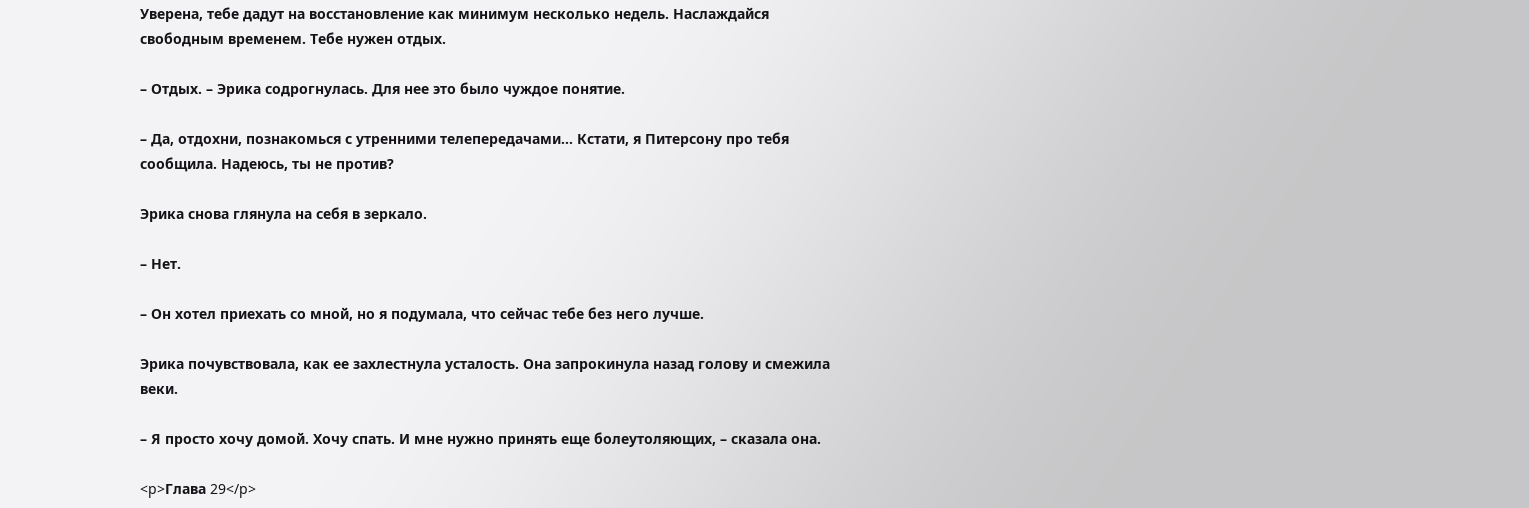Уверена, тебе дадут на восстановление как минимум несколько недель. Наслаждайся свободным временем. Тебе нужен отдых.

– Отдых. – Эрика содрогнулась. Для нее это было чуждое понятие.

– Да, отдохни, познакомься с утренними телепередачами… Кстати, я Питерсону про тебя сообщила. Надеюсь, ты не против?

Эрика снова глянула на себя в зеркало.

– Нет.

– Он хотел приехать со мной, но я подумала, что сейчас тебе без него лучше.

Эрика почувствовала, как ее захлестнула усталость. Она запрокинула назад голову и смежила веки.

– Я просто хочу домой. Хочу спать. И мне нужно принять еще болеутоляющих, – сказала она.

<p>Глава 29</p>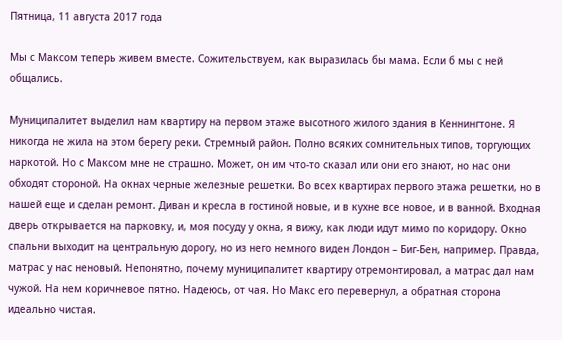Пятница, 11 августа 2017 года

Мы с Максом теперь живем вместе. Сожительствуем, как выразилась бы мама. Если б мы с ней общались.

Муниципалитет выделил нам квартиру на первом этаже высотного жилого здания в Кеннингтоне. Я никогда не жила на этом берегу реки. Стремный район. Полно всяких сомнительных типов, торгующих наркотой. Но с Максом мне не страшно. Может, он им что-то сказал или они его знают, но нас они обходят стороной. На окнах черные железные решетки. Во всех квартирах первого этажа решетки, но в нашей еще и сделан ремонт. Диван и кресла в гостиной новые, и в кухне все новое, и в ванной. Входная дверь открывается на парковку, и, моя посуду у окна, я вижу, как люди идут мимо по коридору. Окно спальни выходит на центральную дорогу, но из него немного виден Лондон – Биг-Бен, например. Правда, матрас у нас неновый. Непонятно, почему муниципалитет квартиру отремонтировал, а матрас дал нам чужой. На нем коричневое пятно. Надеюсь, от чая. Но Макс его перевернул, а обратная сторона идеально чистая.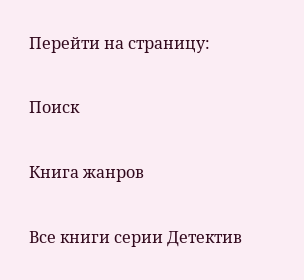Перейти на страницу:

Поиск

Книга жанров

Все книги серии Детектив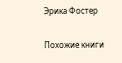Эрика Фостер

Похожие книги